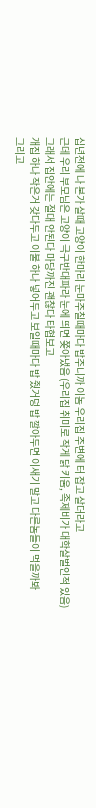십년전에 나 본가 살때 고양이 한마리 눈마주칠때마다 밥주니까 이놈 우리집 주변에 터 잡고 살더라고
근데 우리 부모님은 고양이 극구반대파라 눈에 띄면 쫒아냈음 (우리집 취미로 작게 닭 키움, 족제비가 대학살벌인적 있음)
그래서 집안에는 절대 안된다 마당까진 괜찮다 타협보고
개집 하나 작은거 갖다두고 이불 하나 넣어두고 보일때마다 밥 줬거덩 밥 깔아두면 이새기 말고 다른놈들이 먹을까봐
그리고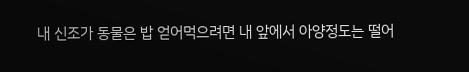내 신조가 동물은 밥 얻어먹으려면 내 앞에서 아양정도는 떨어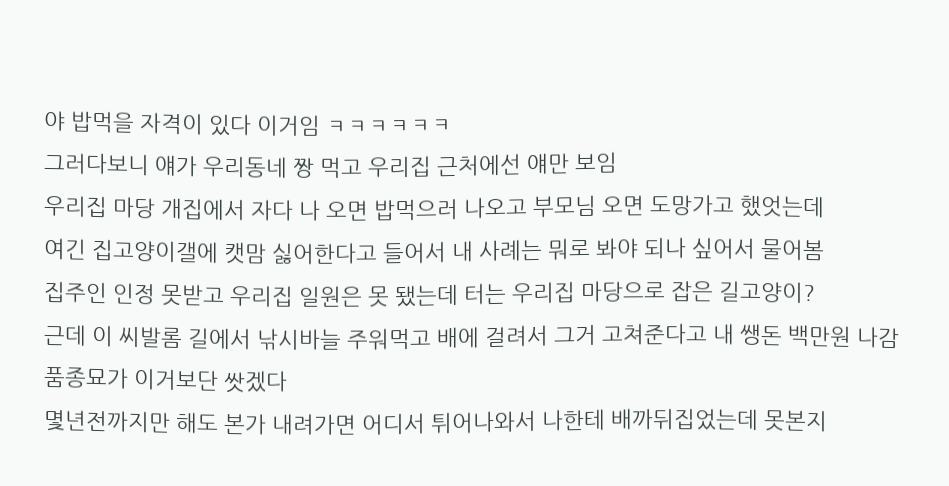야 밥먹을 자격이 있다 이거임 ㅋㅋㅋㅋㅋㅋ
그러다보니 얘가 우리동네 짱 먹고 우리집 근처에선 얘만 보임
우리집 마당 개집에서 자다 나 오면 밥먹으러 나오고 부모님 오면 도망가고 했엇는데
여긴 집고양이갤에 캣맘 싫어한다고 들어서 내 사례는 뭐로 봐야 되나 싶어서 물어봄
집주인 인정 못받고 우리집 일원은 못 됐는데 터는 우리집 마당으로 잡은 길고양이?
근데 이 씨발롬 길에서 낚시바늘 주워먹고 배에 걸려서 그거 고쳐준다고 내 쌩돈 백만원 나감 품종묘가 이거보단 쌋겠다
몇년전까지만 해도 본가 내려가면 어디서 튀어나와서 나한테 배까뒤집었는데 못본지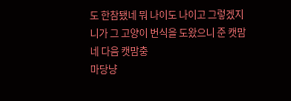도 한참됐네 뭐 나이도 나이고 그렇겠지
니가 그 고양이 번식을 도왔으니 준 캣맘
네 다음 캣맘충
마당냥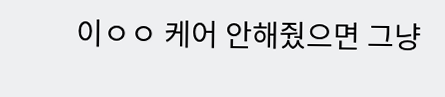이ㅇㅇ 케어 안해줬으면 그냥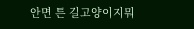안면 튼 길고양이지뭐